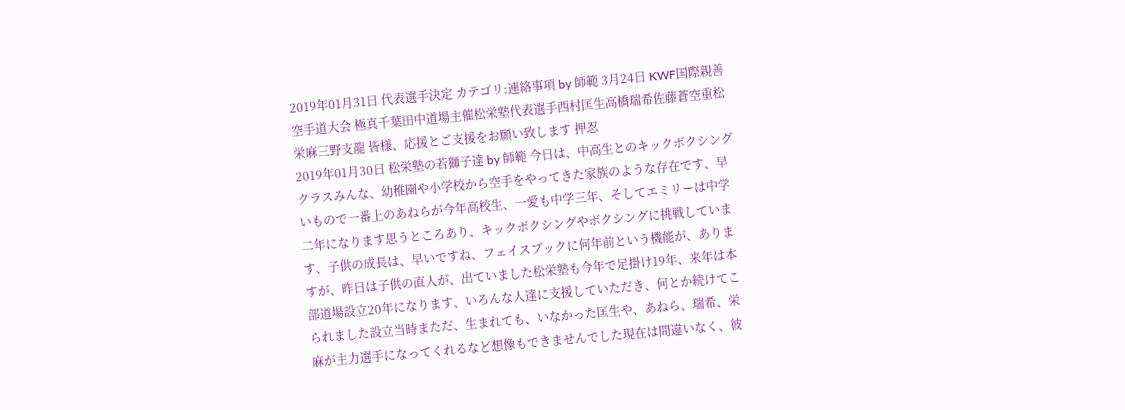2019年01月31日 代表選手決定 カテゴリ:連絡事項 by 師範 3月24日 KWF国際親善空手道大会 極真千葉田中道場主催松栄塾代表選手西村匡生高橋瑞希佐藤蒼空重松栄麻三野支龍 皆様、応援とご支援をお願い致します 押忍
2019年01月30日 松栄塾の若獅子達 by 師範 今日は、中高生とのキックボクシングクラスみんな、幼稚園や小学校から空手をやってきた家族のような存在です、早いもので一番上のあねらが今年高校生、一愛も中学三年、そしてエミリーは中学二年になります思うところあり、キックボクシングやボクシングに挑戦しています、子供の成長は、早いですね、フェイスブックに何年前という機能が、ありますが、昨日は子供の直人が、出ていました松栄塾も今年で足掛け19年、来年は本部道場設立20年になります、いろんな人達に支援していただき、何とか続けてこられました設立当時まただ、生まれても、いなかった匡生や、あねら、瑞希、栄麻が主力選手になってくれるなど想像もできませんでした現在は間違いなく、彼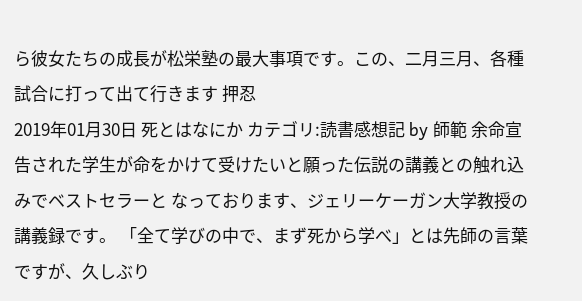ら彼女たちの成長が松栄塾の最大事項です。この、二月三月、各種試合に打って出て行きます 押忍
2019年01月30日 死とはなにか カテゴリ:読書感想記 by 師範 余命宣告された学生が命をかけて受けたいと願った伝説の講義との触れ込みでベストセラーと なっております、ジェリーケーガン大学教授の講義録です。 「全て学びの中で、まず死から学べ」とは先師の言葉ですが、久しぶり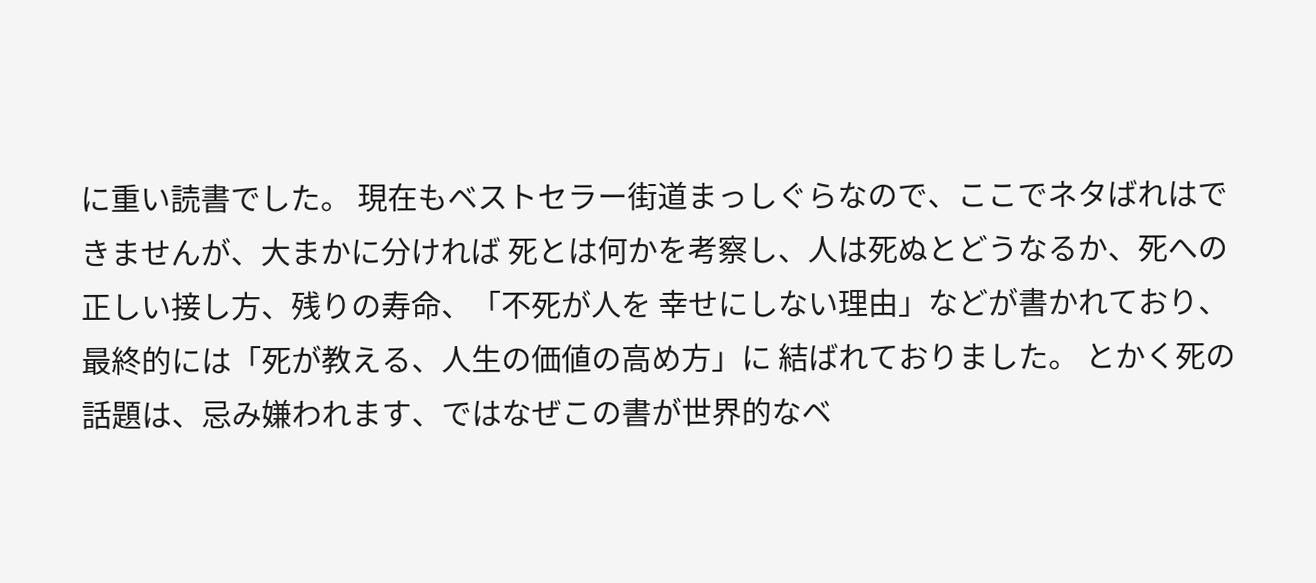に重い読書でした。 現在もベストセラー街道まっしぐらなので、ここでネタばれはできませんが、大まかに分ければ 死とは何かを考察し、人は死ぬとどうなるか、死への正しい接し方、残りの寿命、「不死が人を 幸せにしない理由」などが書かれており、最終的には「死が教える、人生の価値の高め方」に 結ばれておりました。 とかく死の話題は、忌み嫌われます、ではなぜこの書が世界的なベ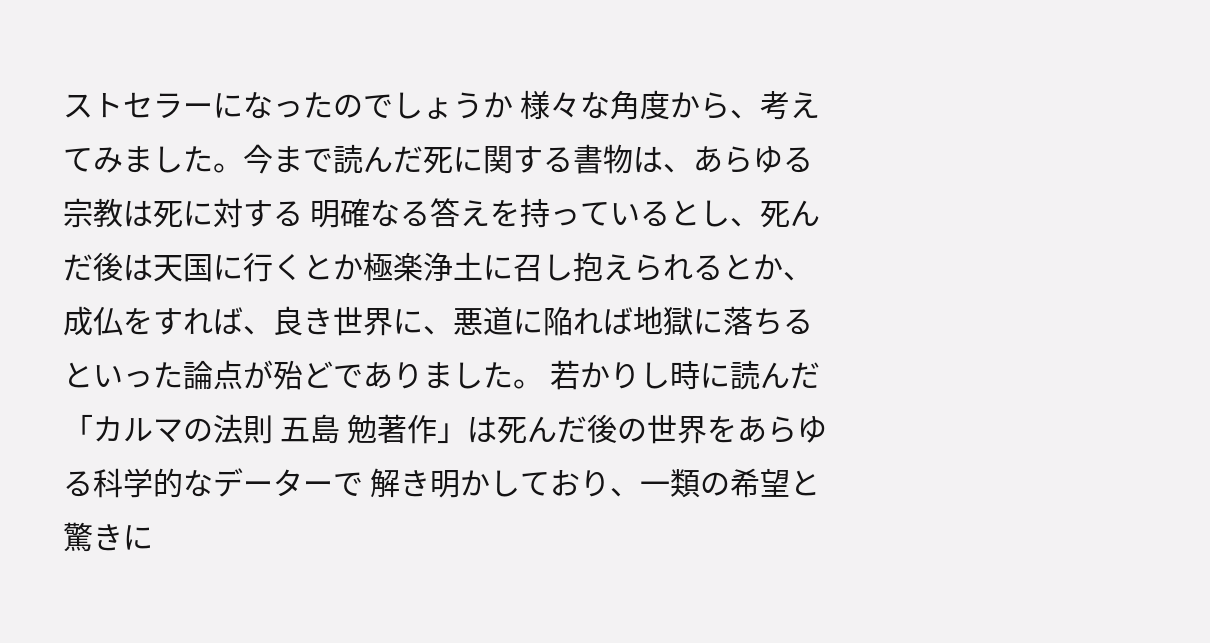ストセラーになったのでしょうか 様々な角度から、考えてみました。今まで読んだ死に関する書物は、あらゆる宗教は死に対する 明確なる答えを持っているとし、死んだ後は天国に行くとか極楽浄土に召し抱えられるとか、成仏をすれば、良き世界に、悪道に陥れば地獄に落ちるといった論点が殆どでありました。 若かりし時に読んだ「カルマの法則 五島 勉著作」は死んだ後の世界をあらゆる科学的なデーターで 解き明かしており、一類の希望と驚きに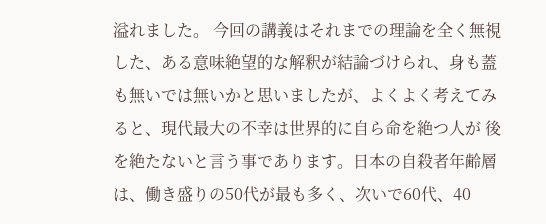溢れました。 今回の講義はそれまでの理論を全く無視した、ある意味絶望的な解釈が結論づけられ、身も蓋も無いでは無いかと思いましたが、よくよく考えてみると、現代最大の不幸は世界的に自ら命を絶つ人が 後を絶たないと言う事であります。日本の自殺者年齢層は、働き盛りの50代が最も多く、次いで60代、40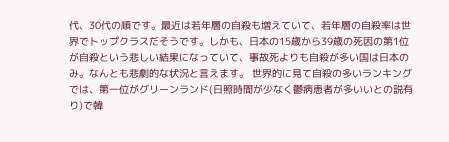代、30代の順です。最近は若年層の自殺も増えていて、若年層の自殺率は世界でトップクラスだそうです。しかも、日本の15歳から39歳の死因の第1位が自殺という悲しい結果になっていて、事故死よりも自殺が多い国は日本のみ。なんとも悲劇的な状況と言えます。 世界的に見て自殺の多いランキングでは、第一位がグリーンランド(日照時間が少なく鬱病患者が多いいとの説有り)で韓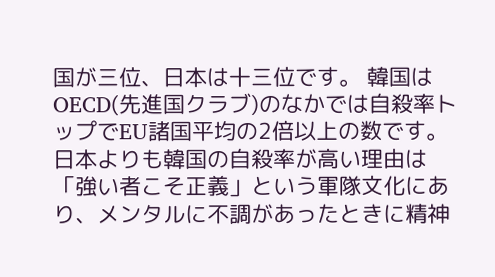国が三位、日本は十三位です。 韓国はOECD(先進国クラブ)のなかでは自殺率トップでEU諸国平均の2倍以上の数です。日本よりも韓国の自殺率が高い理由は「強い者こそ正義」という軍隊文化にあり、メンタルに不調があったときに精神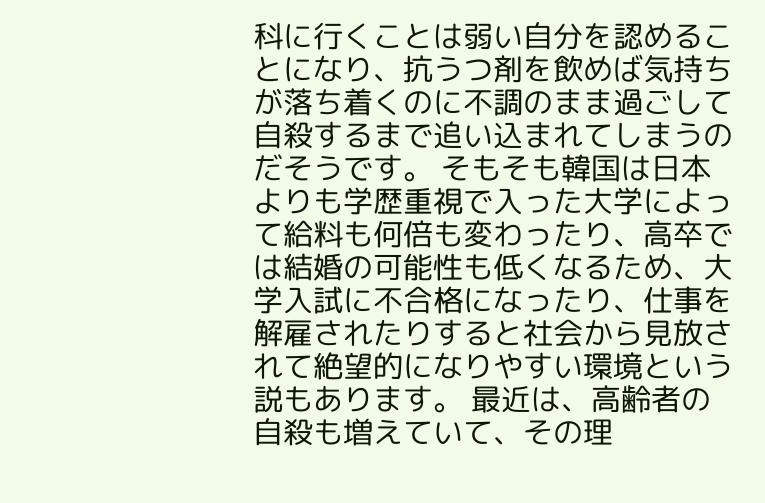科に行くことは弱い自分を認めることになり、抗うつ剤を飲めば気持ちが落ち着くのに不調のまま過ごして自殺するまで追い込まれてしまうのだそうです。 そもそも韓国は日本よりも学歴重視で入った大学によって給料も何倍も変わったり、高卒では結婚の可能性も低くなるため、大学入試に不合格になったり、仕事を解雇されたりすると社会から見放されて絶望的になりやすい環境という説もあります。 最近は、高齢者の自殺も増えていて、その理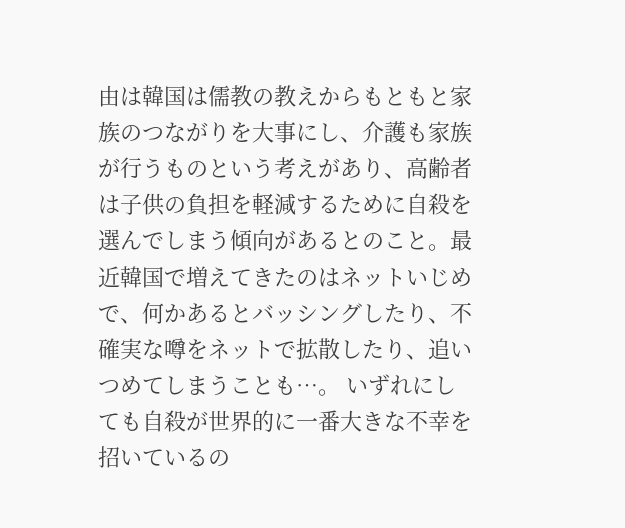由は韓国は儒教の教えからもともと家族のつながりを大事にし、介護も家族が行うものという考えがあり、高齢者は子供の負担を軽減するために自殺を選んでしまう傾向があるとのこと。最近韓国で増えてきたのはネットいじめで、何かあるとバッシングしたり、不確実な噂をネットで拡散したり、追いつめてしまうことも…。 いずれにしても自殺が世界的に一番大きな不幸を招いているの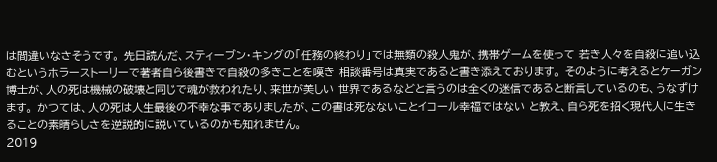は間違いなさそうです。 先日読んだ、スティーブン・キングの「任務の終わり」では無類の殺人鬼が、携帯ゲームを使って 若き人々を自殺に追い込むというホラーストーリーで著者自ら後書きで自殺の多きことを嘆き 相談番号は真実であると書き添えております。 そのように考えるとケーガン博士が、人の死は機械の破壊と同じで魂が救われたり、来世が美しい 世界であるなどと言うのは全くの迷信であると断言しているのも、うなずけます。 かつては、人の死は人生最後の不幸な事でありましたが、この書は死なないことイコール幸福ではない と教え、自ら死を招く現代人に生きることの素晴らしさを逆説的に説いているのかも知れません。
2019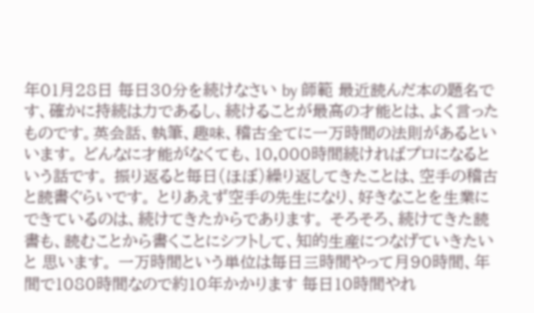年01月28日 毎日30分を続けなさい by 師範 最近読んだ本の題名です、確かに持続は力であるし、続けることが最高の才能とは、よく言ったものです。英会話、執筆、趣味、稽古全てに一万時間の法則があるといいます。 どんなに才能がなくても、10,000時間続ければプロになるという話です。 振り返ると毎日(ほぼ)繰り返してきたことは、空手の稽古と読書ぐらいです。 とりあえず空手の先生になり、好きなことを生業にできているのは、続けてきたからであります。 そろそろ、続けてきた読書も、読むことから書くことにシフトして、知的生産につなげていきたいと 思います。 一万時間という単位は毎日三時間やって月90時間、年間で1080時間なので約10年かかります 毎日10時間やれ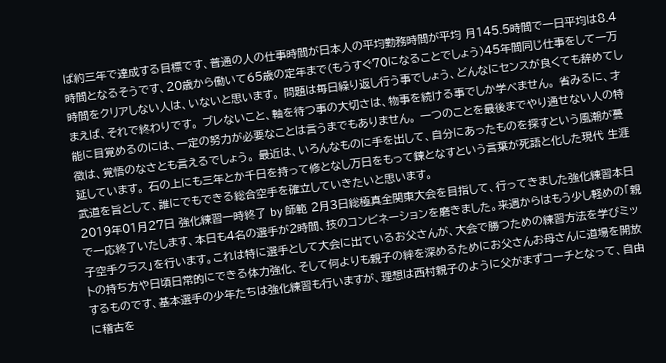ば約三年で達成する目標です、普通の人の仕事時間が日本人の平均勤務時間が平均 月145.5時間で一日平均は8.4時間となるそうです、20歳から働いて65歳の定年まで(もうすぐ70になることでしょう)45年間同じ仕事をして一万時間をクリアしない人は、いないと思います。 問題は毎日繰り返し行う事でしょう、どんなにセンスが良くても辞めてしまえば、それで終わりです。 ブレないこと、軸を待つ事の大切さは、物事を続ける事でしか学べません。 省みるに、才能に目覚めるのには、一定の努力が必要なことは言うまでもありません。 一つのことを最後までやり通せない人の特徴は、覚悟のなさとも言えるでしょう。 最近は、いろんなものに手を出して、自分にあったものを探すという風潮が蔓延しています。 石の上にも三年とか千日を持って修となし万日をもって錬となすという言葉が死語と化した現代 生涯武道を旨として、誰にでもできる総合空手を確立していきたいと思います。
2019年01月27日 強化練習一時終了 by 師範 2月3日総極真全関東大会を目指して、行ってきました強化練習本日で一応終了いたします、本日も4名の選手が2時間、技のコンビネーションを磨きました。来週からはもう少し軽めの「親子空手クラス」を行います。これは特に選手として大会に出ているお父さんが、大会で勝つための練習方法を学びミットの持ち方や日頃日常的にできる体力強化、そして何よりも親子の絆を深めるためにお父さんお母さんに道場を開放するものです、基本選手の少年たちは強化練習も行いますが、理想は西村親子のように父がまずコーチとなって、自由に稽古を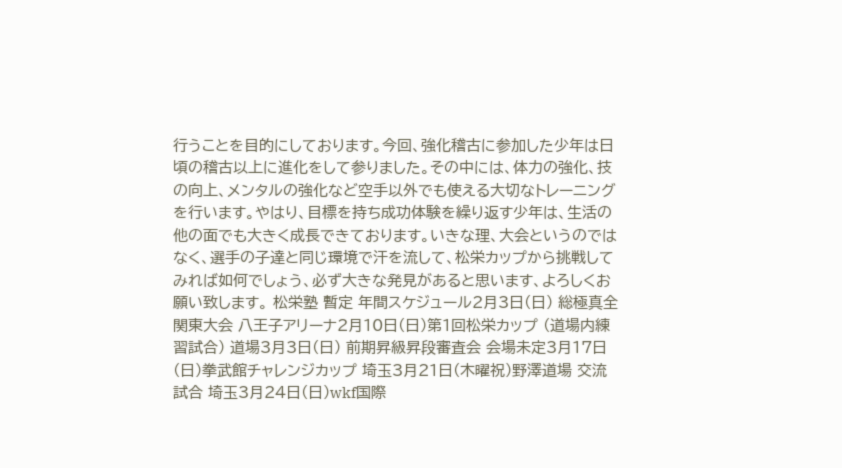行うことを目的にしております。今回、強化稽古に参加した少年は日頃の稽古以上に進化をして参りました。その中には、体力の強化、技の向上、メンタルの強化など空手以外でも使える大切なトレーニングを行います。やはり、目標を持ち成功体験を繰り返す少年は、生活の他の面でも大きく成長できております。いきな理、大会というのではなく、選手の子達と同じ環境で汗を流して、松栄カップから挑戦してみれば如何でしょう、必ず大きな発見があると思います、よろしくお願い致します。 松栄塾 暫定 年間スケジュール2月3日(日) 総極真全関東大会 八王子アリーナ2月10日(日)第1回松栄カップ (道場内練習試合) 道場3月3日(日) 前期昇級昇段審査会 会場未定3月17日(日)拳武館チャレンジカップ 埼玉3月21日(木曜祝)野澤道場 交流試合 埼玉3月24日(日)wkf国際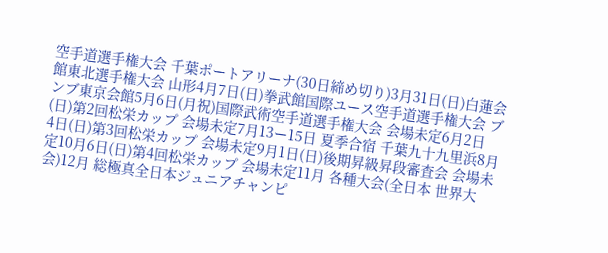空手道選手権大会 千葉ポートアリーナ(30日締め切り)3月31日(日)白蓮会館東北選手権大会 山形4月7日(日)拳武館国際ユース空手道選手権大会 ブンブ東京会館5月6日(月祝)国際武術空手道選手権大会 会場未定6月2日(日)第2回松栄カップ 会場未定7月13ー15日 夏季合宿 千葉九十九里浜8月4日(日)第3回松栄カップ 会場未定9月1日(日)後期昇級昇段審査会 会場未定10月6日(日)第4回松栄カップ 会場未定11月 各種大会(全日本 世界大会)12月 総極真全日本ジュニアチャンピ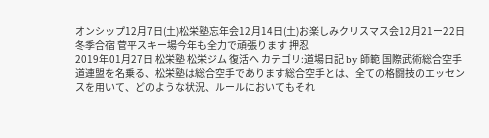オンシップ12月7日(土)松栄塾忘年会12月14日(土)お楽しみクリスマス会12月21ー22日 冬季合宿 菅平スキー場今年も全力で頑張ります 押忍
2019年01月27日 松栄塾 松栄ジム 復活へ カテゴリ:道場日記 by 師範 国際武術総合空手道連盟を名乗る、松栄塾は総合空手であります総合空手とは、全ての格闘技のエッセンスを用いて、どのような状況、ルールにおいてもそれ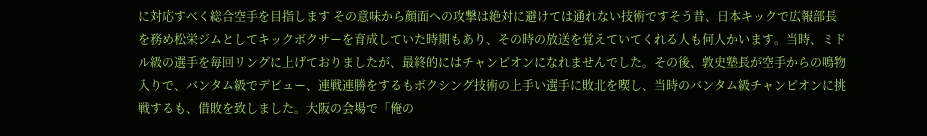に対応すべく総合空手を目指します その意味から顔面への攻撃は絶対に避けては通れない技術ですそう昔、日本キックで広報部長を務め松栄ジムとしてキックボクサーを育成していた時期もあり、その時の放送を覚えていてくれる人も何人かいます。当時、ミドル級の選手を毎回リングに上げておりましたが、最終的にはチャンピオンになれませんでした。その後、敦史塾長が空手からの鳴物入りで、バンタム級でデビュー、連戦連勝をするもボクシング技術の上手い選手に敗北を喫し、当時のバンタム級チャンピオンに挑戦するも、借敗を致しました。大阪の会場で「俺の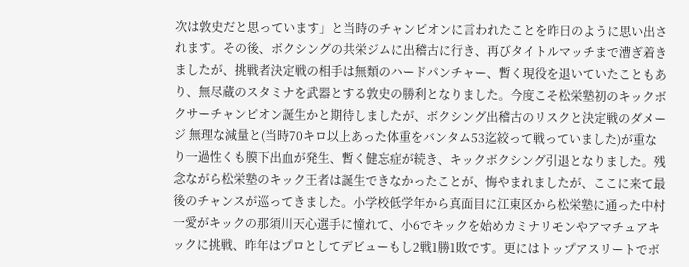次は敦史だと思っています」と当時のチャンピオンに言われたことを昨日のように思い出されます。その後、ボクシングの共栄ジムに出稽古に行き、再びタイトルマッチまで漕ぎ着きましたが、挑戦者決定戦の相手は無類のハードパンチャー、暫く現役を退いていたこともあり、無尽蔵のスタミナを武器とする敦史の勝利となりました。今度こそ松栄塾初のキックボクサーチャンピオン誕生かと期待しましたが、ボクシング出稽古のリスクと決定戦のダメージ 無理な減量と(当時70キロ以上あった体重をバンタム53迄絞って戦っていました)が重なり一過性くも膜下出血が発生、暫く健忘症が続き、キックボクシング引退となりました。残念ながら松栄塾のキック王者は誕生できなかったことが、悔やまれましたが、ここに来て最後のチャンスが巡ってきました。小学校低学年から真面目に江東区から松栄塾に通った中村一愛がキックの那須川天心選手に憧れて、小6でキックを始めカミナリモンやアマチュアキックに挑戦、昨年はプロとしてデビューもし2戦1勝1敗です。更にはトップアスリートでボ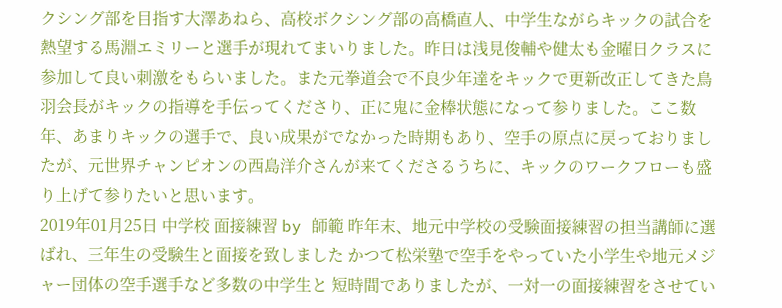クシング部を目指す大澤あねら、高校ボクシング部の高橋直人、中学生ながらキックの試合を熱望する馬淵エミリーと選手が現れてまいりました。昨日は浅見俊輔や健太も金曜日クラスに参加して良い刺激をもらいました。また元拳道会で不良少年達をキックで更新改正してきた鳥羽会長がキックの指導を手伝ってくださり、正に鬼に金棒状態になって参りました。ここ数年、あまりキックの選手で、良い成果がでなかった時期もあり、空手の原点に戻っておりましたが、元世界チャンピオンの西島洋介さんが来てくださるうちに、キックのワークフローも盛り上げて参りたいと思います。
2019年01月25日 中学校 面接練習 by 師範 昨年末、地元中学校の受験面接練習の担当講師に選ばれ、三年生の受験生と面接を致しました かつて松栄塾で空手をやっていた小学生や地元メジャー団体の空手選手など多数の中学生と 短時間でありましたが、一対一の面接練習をさせてい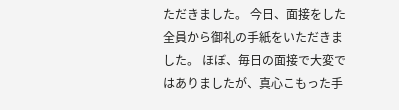ただきました。 今日、面接をした全員から御礼の手紙をいただきました。 ほぼ、毎日の面接で大変ではありましたが、真心こもった手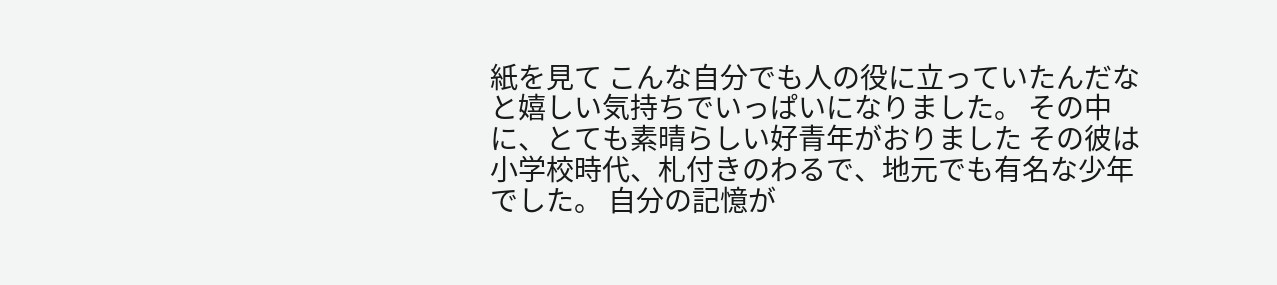紙を見て こんな自分でも人の役に立っていたんだなと嬉しい気持ちでいっぱいになりました。 その中に、とても素晴らしい好青年がおりました その彼は小学校時代、札付きのわるで、地元でも有名な少年でした。 自分の記憶が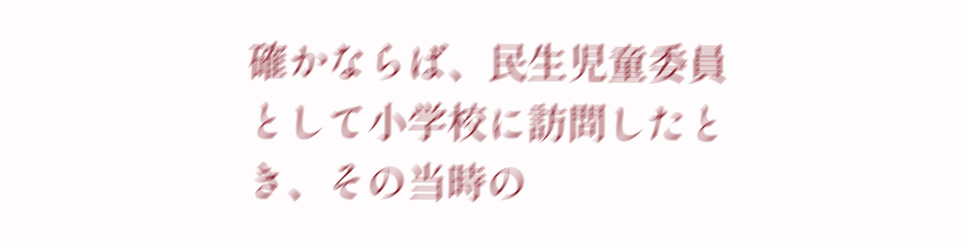確かならば、民生児童委員として小学校に訪問したとき、その当時の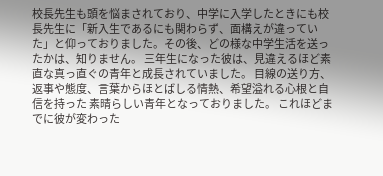校長先生も頭を悩まされており、中学に入学したときにも校長先生に「新入生であるにも関わらず、面構えが違っていた」と仰っておりました。その後、どの様な中学生活を送ったかは、知りません。 三年生になった彼は、見違えるほど素直な真っ直ぐの青年と成長されていました。 目線の送り方、返事や態度、言葉からほとばしる情熱、希望溢れる心根と自信を持った 素晴らしい青年となっておりました。 これほどまでに彼が変わった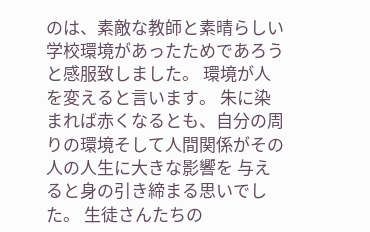のは、素敵な教師と素晴らしい学校環境があったためであろうと感服致しました。 環境が人を変えると言います。 朱に染まれば赤くなるとも、自分の周りの環境そして人間関係がその人の人生に大きな影響を 与えると身の引き締まる思いでした。 生徒さんたちの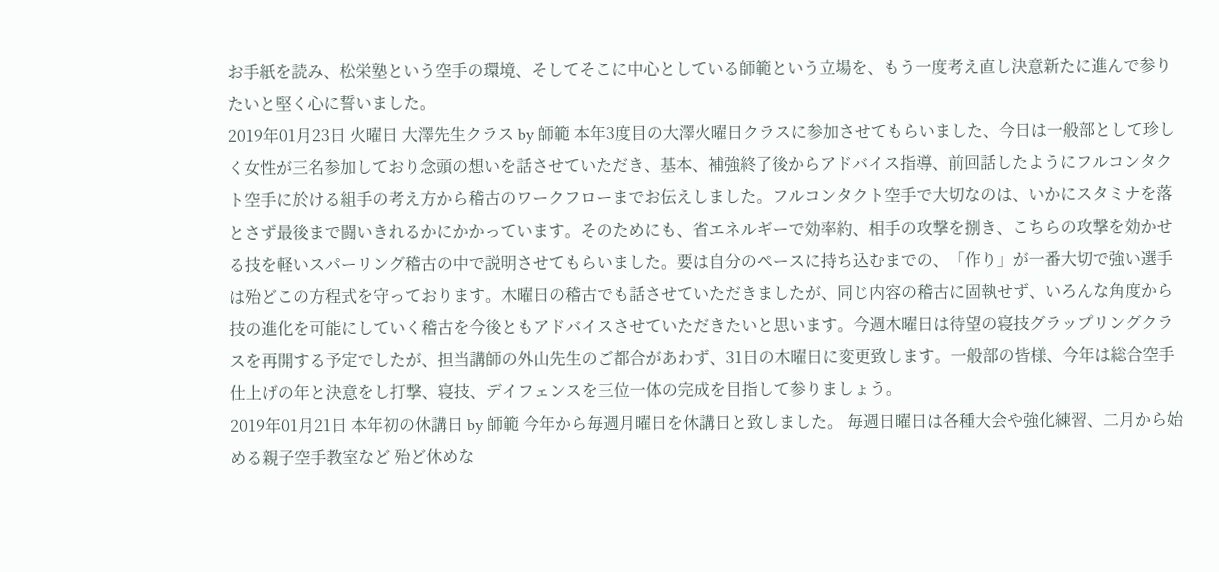お手紙を読み、松栄塾という空手の環境、そしてそこに中心としている師範という立場を、もう一度考え直し決意新たに進んで参りたいと堅く心に誓いました。
2019年01月23日 火曜日 大澤先生クラス by 師範 本年3度目の大澤火曜日クラスに参加させてもらいました、今日は一般部として珍しく女性が三名参加しており念頭の想いを話させていただき、基本、補強終了後からアドバイス指導、前回話したようにフルコンタクト空手に於ける組手の考え方から稽古のワークフローまでお伝えしました。フルコンタクト空手で大切なのは、いかにスタミナを落とさず最後まで闘いきれるかにかかっています。そのためにも、省エネルギーで効率約、相手の攻撃を捌き、こちらの攻撃を効かせる技を軽いスパーリング稽古の中で説明させてもらいました。要は自分のペースに持ち込むまでの、「作り」が一番大切で強い選手は殆どこの方程式を守っております。木曜日の稽古でも話させていただきましたが、同じ内容の稽古に固執せず、いろんな角度から技の進化を可能にしていく稽古を今後ともアドバイスさせていただきたいと思います。今週木曜日は待望の寝技グラップリングクラスを再開する予定でしたが、担当講師の外山先生のご都合があわず、31日の木曜日に変更致します。一般部の皆様、今年は総合空手仕上げの年と決意をし打撃、寝技、デイフェンスを三位一体の完成を目指して参りましょう。
2019年01月21日 本年初の休講日 by 師範 今年から毎週月曜日を休講日と致しました。 毎週日曜日は各種大会や強化練習、二月から始める親子空手教室など 殆ど休めな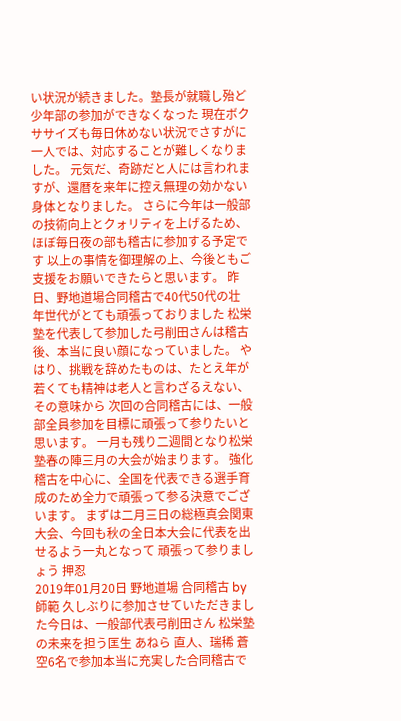い状況が続きました。塾長が就職し殆ど少年部の参加ができなくなった 現在ボクササイズも毎日休めない状況でさすがに一人では、対応することが難しくなりました。 元気だ、奇跡だと人には言われますが、還暦を来年に控え無理の効かない身体となりました。 さらに今年は一般部の技術向上とクォリティを上げるため、ほぼ毎日夜の部も稽古に参加する予定です 以上の事情を御理解の上、今後ともご支援をお願いできたらと思います。 昨日、野地道場合同稽古で40代50代の壮年世代がとても頑張っておりました 松栄塾を代表して参加した弓削田さんは稽古後、本当に良い顔になっていました。 やはり、挑戦を辞めたものは、たとえ年が若くても精神は老人と言わざるえない、その意味から 次回の合同稽古には、一般部全員参加を目標に頑張って参りたいと思います。 一月も残り二週間となり松栄塾春の陣三月の大会が始まります。 強化稽古を中心に、全国を代表できる選手育成のため全力で頑張って参る決意でございます。 まずは二月三日の総極真会関東大会、今回も秋の全日本大会に代表を出せるよう一丸となって 頑張って参りましょう 押忍
2019年01月20日 野地道場 合同稽古 by 師範 久しぶりに参加させていただきました今日は、一般部代表弓削田さん 松栄塾の未来を担う匡生 あねら 直人、瑞稀 蒼空6名で参加本当に充実した合同稽古で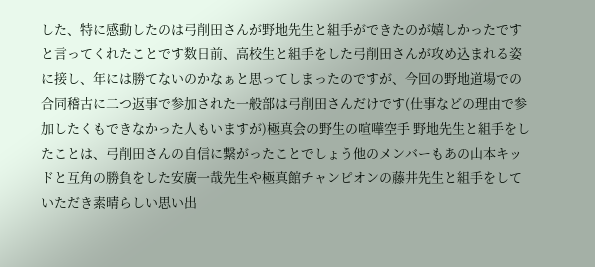した、特に感動したのは弓削田さんが野地先生と組手ができたのが嬉しかったですと言ってくれたことです数日前、高校生と組手をした弓削田さんが攻め込まれる姿に接し、年には勝てないのかなぁと思ってしまったのですが、今回の野地道場での合同稽古に二つ返事で参加された一般部は弓削田さんだけです(仕事などの理由で参加したくもできなかった人もいますが)極真会の野生の喧嘩空手 野地先生と組手をしたことは、弓削田さんの自信に繋がったことでしょう他のメンバーもあの山本キッドと互角の勝負をした安廣一哉先生や極真館チャンピオンの藤井先生と組手をしていただき素晴らしい思い出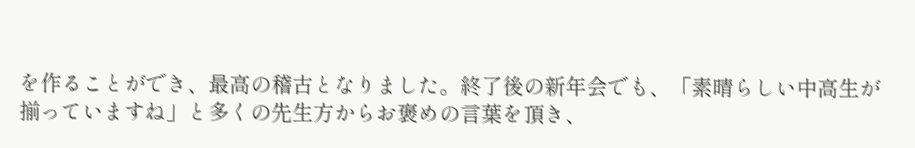を作ることができ、最高の稽古となりました。終了後の新年会でも、「素晴らしい中高生が揃っていますね」と多くの先生方からお褒めの言葉を頂き、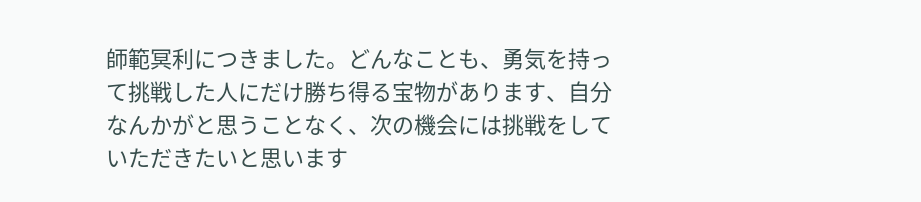師範冥利につきました。どんなことも、勇気を持って挑戦した人にだけ勝ち得る宝物があります、自分なんかがと思うことなく、次の機会には挑戦をしていただきたいと思います